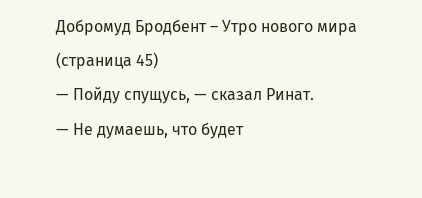Добромуд Бродбент – Утро нового мира (страница 45)
— Пойду спущусь, — сказал Ринат.
— Не думаешь, что будет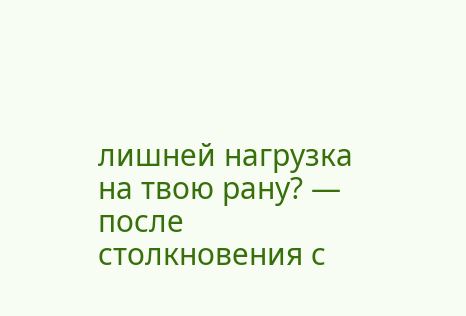лишней нагрузка на твою рану? — после столкновения с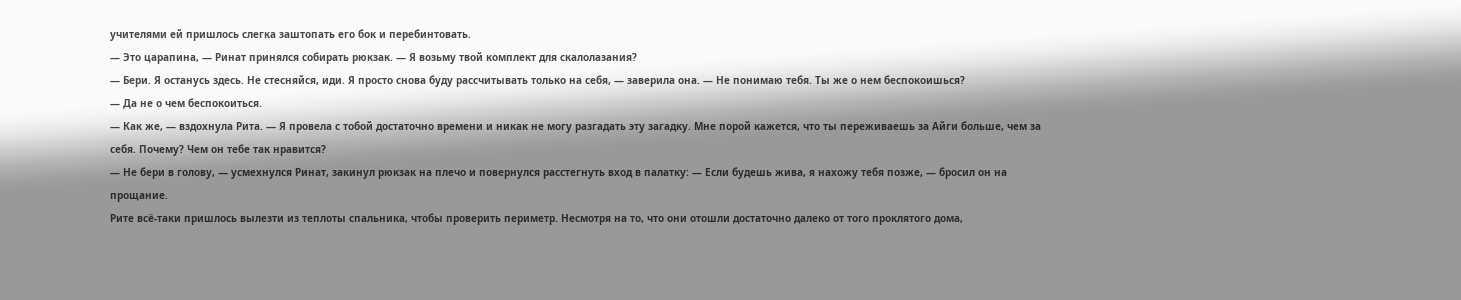учителями ей пришлось слегка заштопать его бок и перебинтовать.
— Это царапина, — Ринат принялся собирать рюкзак. — Я возьму твой комплект для скалолазания?
— Бери. Я останусь здесь. Не стесняйся, иди. Я просто снова буду рассчитывать только на себя, — заверила она. — Не понимаю тебя. Ты же о нем беспокоишься?
— Да не о чем беспокоиться.
— Как же, — вздохнула Рита. — Я провела с тобой достаточно времени и никак не могу разгадать эту загадку. Мне порой кажется, что ты переживаешь за Айги больше, чем за себя. Почему? Чем он тебе так нравится?
— Не бери в голову, — усмехнулся Ринат, закинул рюкзак на плечо и повернулся расстегнуть вход в палатку: — Если будешь жива, я нахожу тебя позже, — бросил он на прощание.
Рите всё-таки пришлось вылезти из теплоты спальника, чтобы проверить периметр. Несмотря на то, что они отошли достаточно далеко от того проклятого дома,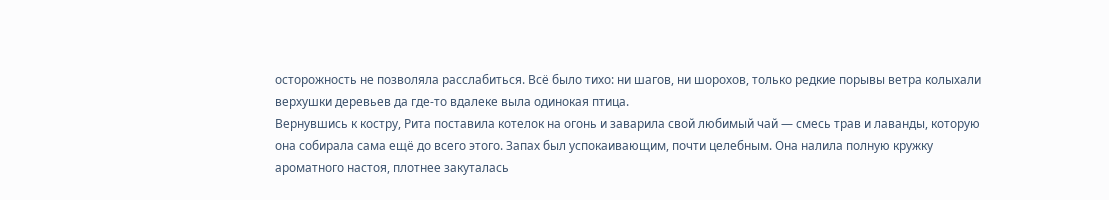осторожность не позволяла расслабиться. Всё было тихо: ни шагов, ни шорохов, только редкие порывы ветра колыхали верхушки деревьев да где-то вдалеке выла одинокая птица.
Вернувшись к костру, Рита поставила котелок на огонь и заварила свой любимый чай — смесь трав и лаванды, которую она собирала сама ещё до всего этого. Запах был успокаивающим, почти целебным. Она налила полную кружку ароматного настоя, плотнее закуталась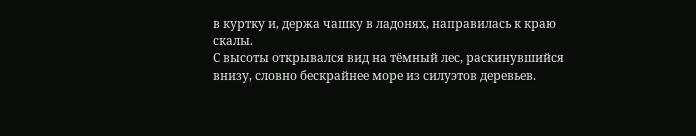в куртку и, держа чашку в ладонях, направилась к краю скалы.
С высоты открывался вид на тёмный лес, раскинувшийся внизу, словно бескрайнее море из силуэтов деревьев.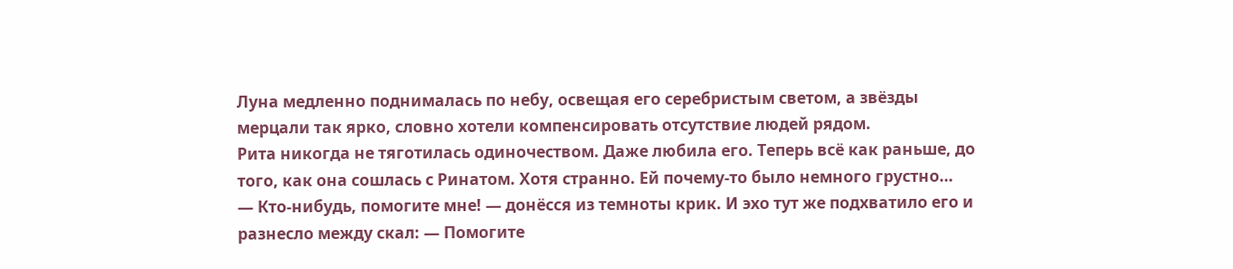Луна медленно поднималась по небу, освещая его серебристым светом, а звёзды мерцали так ярко, словно хотели компенсировать отсутствие людей рядом.
Рита никогда не тяготилась одиночеством. Даже любила его. Теперь всё как раньше, до того, как она сошлась с Ринатом. Хотя странно. Ей почему-то было немного грустно…
— Кто-нибудь, помогите мне! — донёсся из темноты крик. И эхо тут же подхватило его и разнесло между скал: — Помогите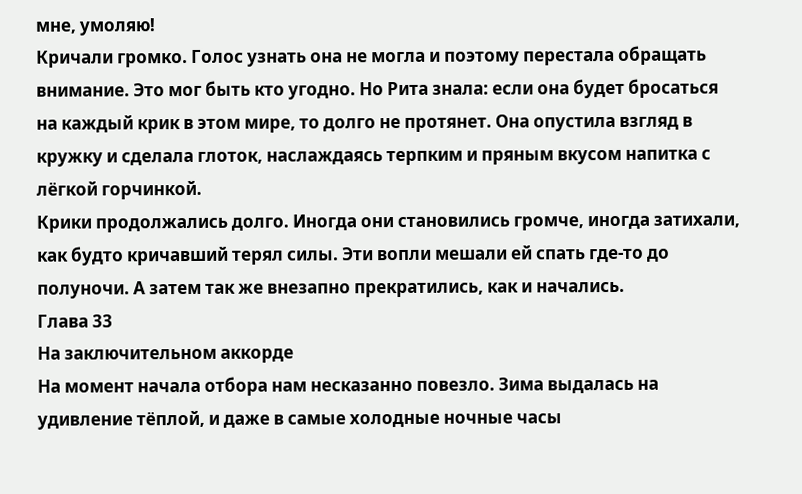мне, умоляю!
Кричали громко. Голос узнать она не могла и поэтому перестала обращать внимание. Это мог быть кто угодно. Но Рита знала: если она будет бросаться на каждый крик в этом мире, то долго не протянет. Она опустила взгляд в кружку и сделала глоток, наслаждаясь терпким и пряным вкусом напитка с лёгкой горчинкой.
Крики продолжались долго. Иногда они становились громче, иногда затихали, как будто кричавший терял силы. Эти вопли мешали ей спать где-то до полуночи. А затем так же внезапно прекратились, как и начались.
Глава 33
На заключительном аккорде
На момент начала отбора нам несказанно повезло. Зима выдалась на удивление тёплой, и даже в самые холодные ночные часы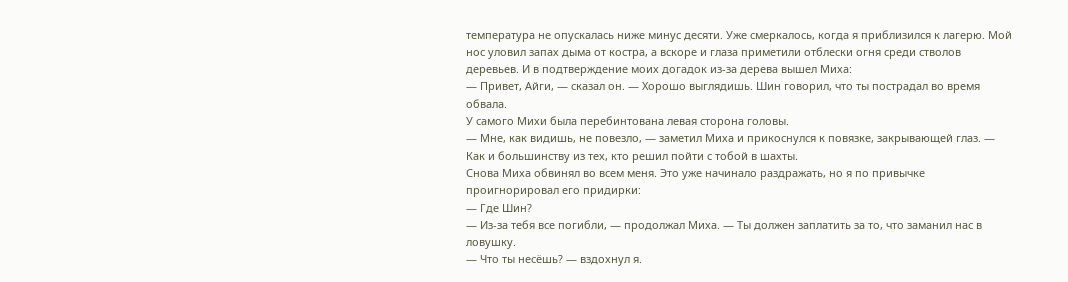температура не опускалась ниже минус десяти. Уже смеркалось, когда я приблизился к лагерю. Мой нос уловил запах дыма от костра, а вскоре и глаза приметили отблески огня среди стволов деревьев. И в подтверждение моих догадок из-за дерева вышел Миха:
— Привет, Айги, — сказал он. — Хорошо выглядишь. Шин говорил, что ты пострадал во время обвала.
У самого Михи была перебинтована левая сторона головы.
— Мне, как видишь, не повезло, — заметил Миха и прикоснулся к повязке, закрывающей глаз. — Как и большинству из тех, кто решил пойти с тобой в шахты.
Снова Миха обвинял во всем меня. Это уже начинало раздражать, но я по привычке проигнорировал его придирки:
— Где Шин?
— Из-за тебя все погибли, — продолжал Миха. — Ты должен заплатить за то, что заманил нас в ловушку.
— Что ты несёшь? — вздохнул я.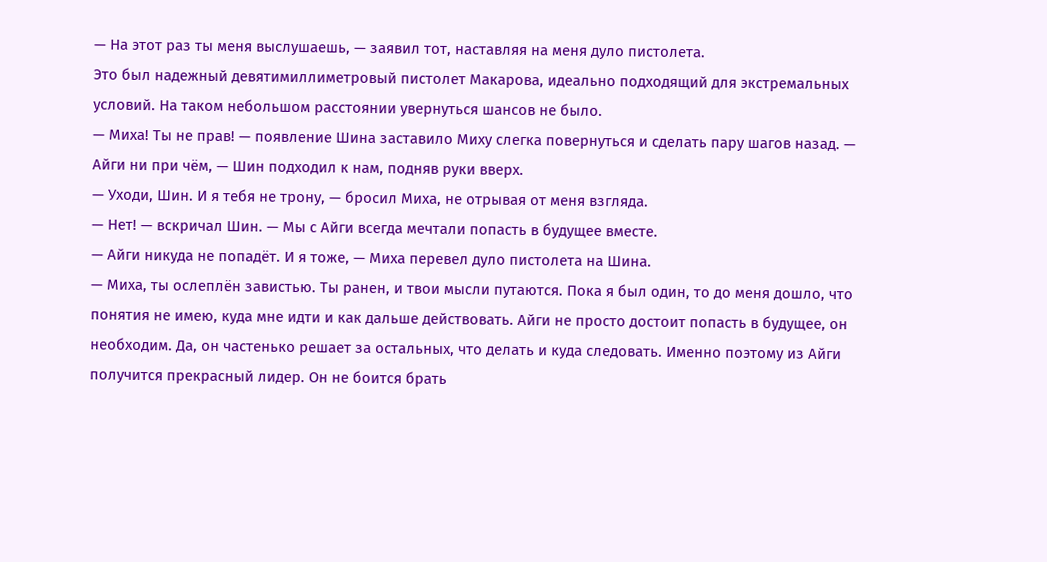— На этот раз ты меня выслушаешь, — заявил тот, наставляя на меня дуло пистолета.
Это был надежный девятимиллиметровый пистолет Макарова, идеально подходящий для экстремальных условий. На таком небольшом расстоянии увернуться шансов не было.
— Миха! Ты не прав! — появление Шина заставило Миху слегка повернуться и сделать пару шагов назад. — Айги ни при чём, — Шин подходил к нам, подняв руки вверх.
— Уходи, Шин. И я тебя не трону, — бросил Миха, не отрывая от меня взгляда.
— Нет! — вскричал Шин. — Мы с Айги всегда мечтали попасть в будущее вместе.
— Айги никуда не попадёт. И я тоже, — Миха перевел дуло пистолета на Шина.
— Миха, ты ослеплён завистью. Ты ранен, и твои мысли путаются. Пока я был один, то до меня дошло, что понятия не имею, куда мне идти и как дальше действовать. Айги не просто достоит попасть в будущее, он необходим. Да, он частенько решает за остальных, что делать и куда следовать. Именно поэтому из Айги получится прекрасный лидер. Он не боится брать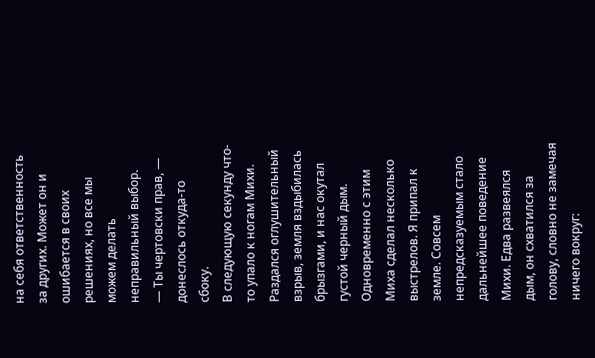на себя ответственность за других. Может он и ошибается в своих решениях, но все мы можем делать неправильный выбор.
— Ты чертовски прав, — донеслось откуда-то сбоку.
В следующую секунду что-то упало к ногам Михи. Раздался оглушительный взрыв, земля вздыбилась брызгами, и нас окутал густой черный дым. Одновременно с этим Миха сделал несколько выстрелов. Я припал к земле. Совсем непредсказуемым стало дальнейшее поведение Михи. Едва развеялся дым, он схватился за голову, словно не замечая ничего вокруг: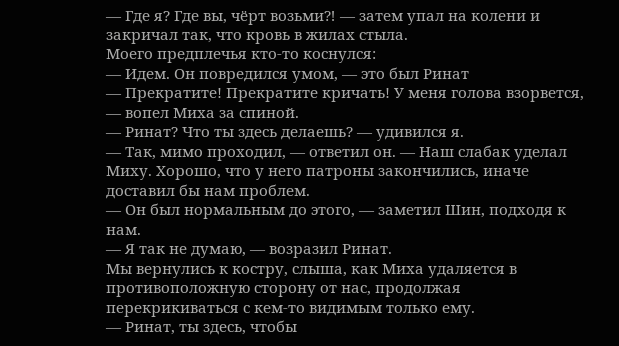— Где я? Где вы, чёрт возьми⁈ — затем упал на колени и закричал так, что кровь в жилах стыла.
Моего предплечья кто-то коснулся:
— Идем. Он повредился умом, — это был Ринат
— Прекратите! Прекратите кричать! У меня голова взорвется, — вопел Миха за спиной.
— Ринат? Что ты здесь делаешь? — удивился я.
— Так, мимо проходил, — ответил он. — Наш слабак уделал Миху. Хорошо, что у него патроны закончились, иначе доставил бы нам проблем.
— Он был нормальным до этого, — заметил Шин, подходя к нам.
— Я так не думаю, — возразил Ринат.
Мы вернулись к костру, слыша, как Миха удаляется в противоположную сторону от нас, продолжая перекрикиваться с кем-то видимым только ему.
— Ринат, ты здесь, чтобы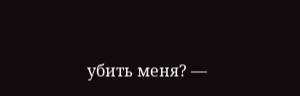убить меня? —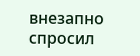внезапно спросил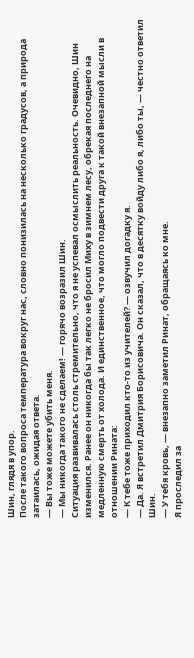Шин, глядя в упор.
После такого вопроса температура вокруг нас, словно понизилась на несколько градусов, а природа затаилась, ожидая ответа.
— Вы тоже можете убить меня.
— Мы никогда такого не сделаем! — горячо возразил Шин.
Ситуация развивалась столь стремительно, что я не успевал осмыслить реальность. Очевидно, Шин изменился. Ранее он никогда бы так легко не бросил Миху в зимнем лесу, обрекая последнего на медленную смерть от холода. И единственное, что могло подвести друга к такой внезапной мысли в отношении Рината:
— К тебе тоже приходил кто-то из учителей? — озвучил догадку я.
— Да. Я встретил Дмитрия Борисовича. Он сказал, что в десятку войду либо я, либо ты, — честно ответил Шин.
— У тебя кровь, — внезапно заметил Ринат, обращаясь ко мне.
Я проследил за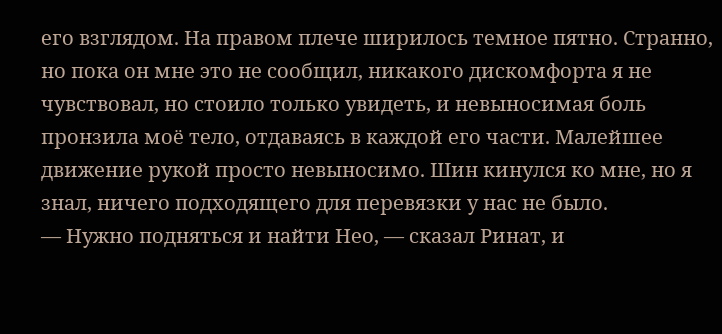его взглядом. На правом плече ширилось темное пятно. Странно, но пока он мне это не сообщил, никакого дискомфорта я не чувствовал, но стоило только увидеть, и невыносимая боль пронзила моё тело, отдаваясь в каждой его части. Малейшее движение рукой просто невыносимо. Шин кинулся ко мне, но я знал, ничего подходящего для перевязки у нас не было.
— Нужно подняться и найти Нео, — сказал Ринат, и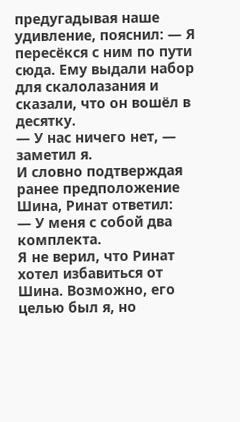предугадывая наше удивление, пояснил: — Я пересёкся с ним по пути сюда. Ему выдали набор для скалолазания и сказали, что он вошёл в десятку.
— У нас ничего нет, — заметил я.
И словно подтверждая ранее предположение Шина, Ринат ответил:
— У меня с собой два комплекта.
Я не верил, что Ринат хотел избавиться от Шина. Возможно, его целью был я, но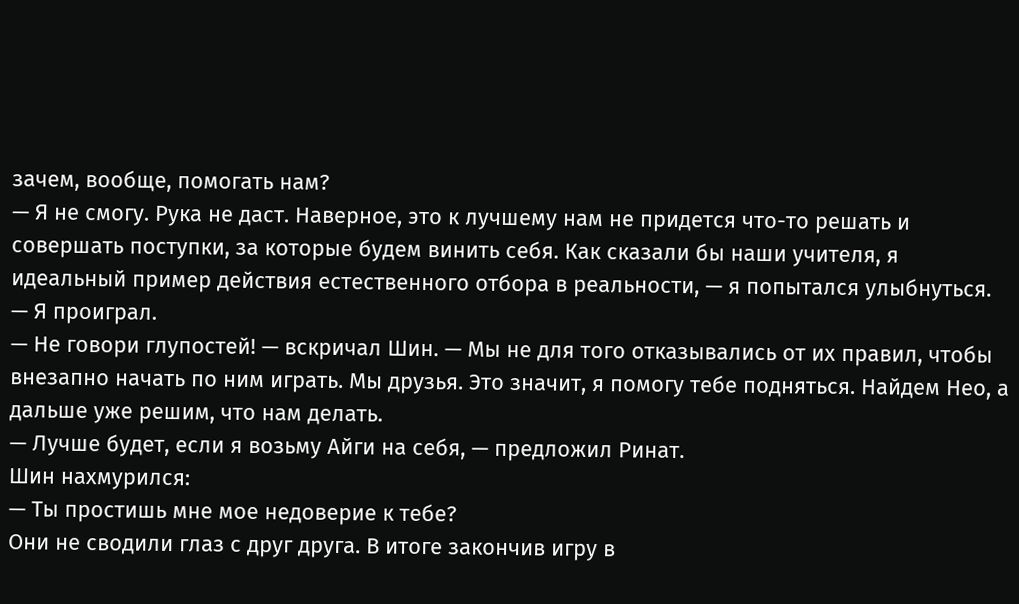зачем, вообще, помогать нам?
— Я не смогу. Рука не даст. Наверное, это к лучшему нам не придется что-то решать и совершать поступки, за которые будем винить себя. Как сказали бы наши учителя, я идеальный пример действия естественного отбора в реальности, — я попытался улыбнуться. — Я проиграл.
— Не говори глупостей! — вскричал Шин. — Мы не для того отказывались от их правил, чтобы внезапно начать по ним играть. Мы друзья. Это значит, я помогу тебе подняться. Найдем Нео, а дальше уже решим, что нам делать.
— Лучше будет, если я возьму Айги на себя, — предложил Ринат.
Шин нахмурился:
— Ты простишь мне мое недоверие к тебе?
Они не сводили глаз с друг друга. В итоге закончив игру в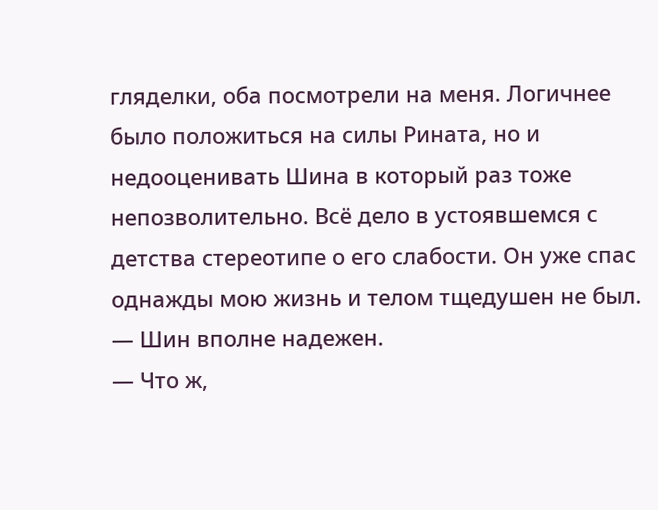гляделки, оба посмотрели на меня. Логичнее было положиться на силы Рината, но и недооценивать Шина в который раз тоже непозволительно. Всё дело в устоявшемся с детства стереотипе о его слабости. Он уже спас однажды мою жизнь и телом тщедушен не был.
— Шин вполне надежен.
— Что ж,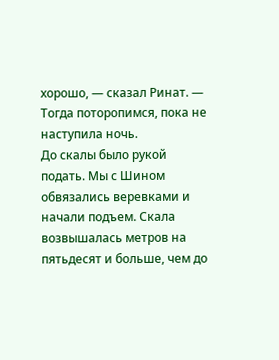хорошо, — сказал Ринат. — Тогда поторопимся, пока не наступила ночь.
До скалы было рукой подать. Мы с Шином обвязались веревками и начали подъем. Скала возвышалась метров на пятьдесят и больше, чем до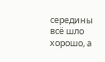середины всё шло хорошо, а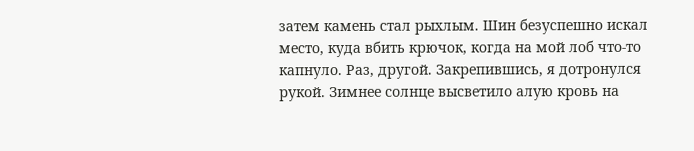затем камень стал рыхлым. Шин безуспешно искал место, куда вбить крючок, когда на мой лоб что-то капнуло. Раз, другой. Закрепившись, я дотронулся рукой. Зимнее солнце высветило алую кровь на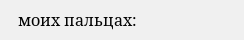моих пальцах: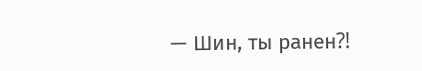— Шин, ты ранен⁈